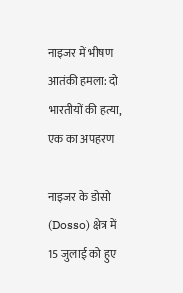नाइजर में भीषण आतंकी हमला: दो भारतीयों की हत्या, एक का अपहरण

नाइजर के डोसो (Dosso) क्षेत्र में 15 जुलाई को हुए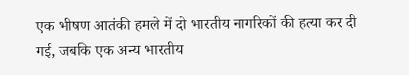एक भीषण आतंकी हमले में दो भारतीय नागरिकों की हत्या कर दी गई, जबकि एक अन्य भारतीय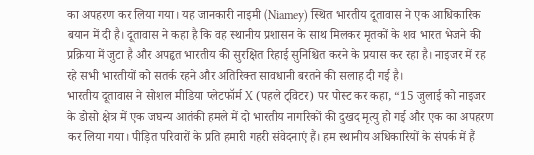का अपहरण कर लिया गया। यह जानकारी नाइमी (Niamey) स्थित भारतीय दूतावास ने एक आधिकारिक बयान में दी है। दूतावास ने कहा है कि वह स्थानीय प्रशासन के साथ मिलकर मृतकों के शव भारत भेजने की प्रक्रिया में जुटा है और अपहृत भारतीय की सुरक्षित रिहाई सुनिश्चित करने के प्रयास कर रहा है। नाइजर में रह रहे सभी भारतीयों को सतर्क रहने और अतिरिक्त सावधानी बरतने की सलाह दी गई है।
भारतीय दूतावास ने सोशल मीडिया प्लेटफॉर्म X (पहले ट्विटर) पर पोस्ट कर कहा, “15 जुलाई को नाइजर के डोसो क्षेत्र में एक जघन्य आतंकी हमले में दो भारतीय नागरिकों की दुखद मृत्यु हो गई और एक का अपहरण कर लिया गया। पीड़ित परिवारों के प्रति हमारी गहरी संवेदनाएं हैं। हम स्थानीय अधिकारियों के संपर्क में हैं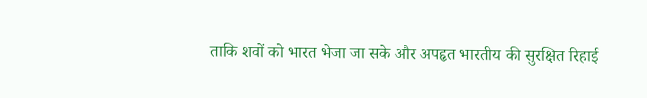ताकि शवों को भारत भेजा जा सके और अपहृत भारतीय की सुरक्षित रिहाई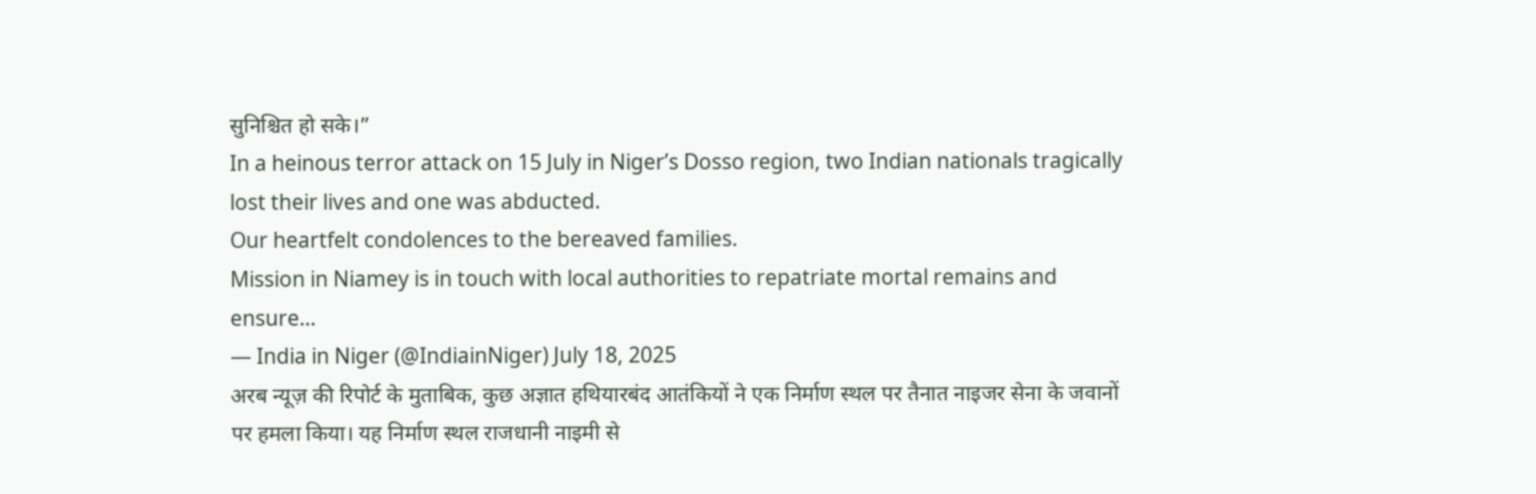सुनिश्चित हो सके।”
In a heinous terror attack on 15 July in Niger’s Dosso region, two Indian nationals tragically lost their lives and one was abducted.
Our heartfelt condolences to the bereaved families.
Mission in Niamey is in touch with local authorities to repatriate mortal remains and ensure…
— India in Niger (@IndiainNiger) July 18, 2025
अरब न्यूज़ की रिपोर्ट के मुताबिक, कुछ अज्ञात हथियारबंद आतंकियों ने एक निर्माण स्थल पर तैनात नाइजर सेना के जवानों पर हमला किया। यह निर्माण स्थल राजधानी नाइमी से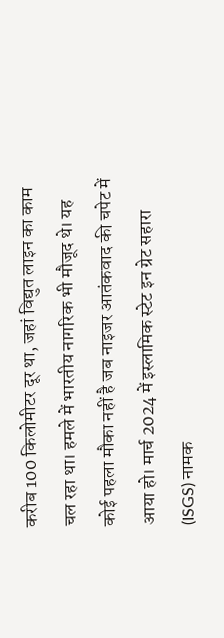करीब 100 किलोमीटर दूर था, जहां विद्युत लाइन का काम चल रहा था। हमले में भारतीय नागरिक भी मौजूद थे। यह कोई पहला मौका नहीं है जब नाइजर आतंकवाद की चपेट में आया हो। मार्च 2024 में इस्लामिक स्टेट इन ग्रेट सहारा (ISGS) नामक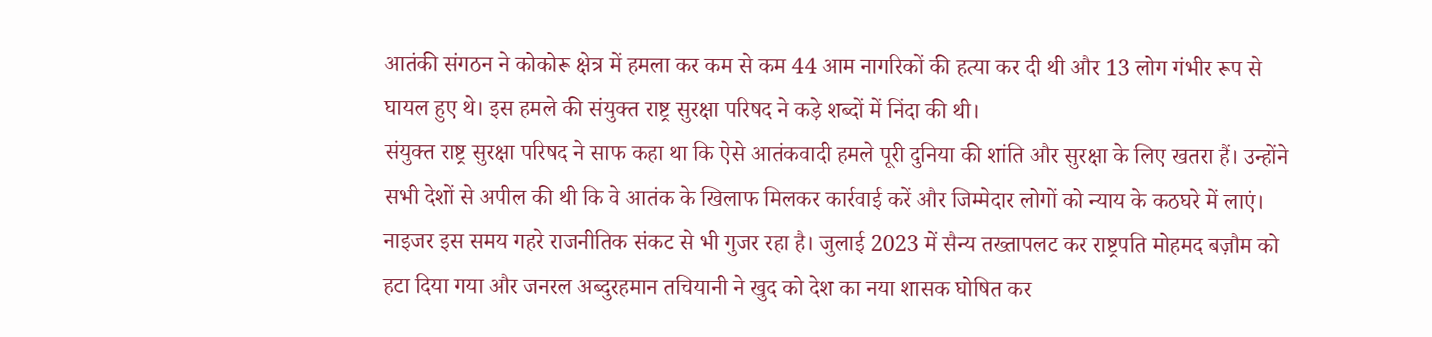आतंकी संगठन ने कोकोरू क्षेत्र में हमला कर कम से कम 44 आम नागरिकों की हत्या कर दी थी और 13 लोग गंभीर रूप से घायल हुए थे। इस हमले की संयुक्त राष्ट्र सुरक्षा परिषद ने कड़े शब्दों में निंदा की थी।
संयुक्त राष्ट्र सुरक्षा परिषद ने साफ कहा था कि ऐसे आतंकवादी हमले पूरी दुनिया की शांति और सुरक्षा के लिए खतरा हैं। उन्होंने सभी देशों से अपील की थी कि वे आतंक के खिलाफ मिलकर कार्रवाई करें और जिम्मेदार लोगों को न्याय के कठघरे में लाएं। नाइजर इस समय गहरे राजनीतिक संकट से भी गुजर रहा है। जुलाई 2023 में सैन्य तख्तापलट कर राष्ट्रपति मोहमद बज़ौम को हटा दिया गया और जनरल अब्दुरहमान तचियानी ने खुद को देश का नया शासक घोषित कर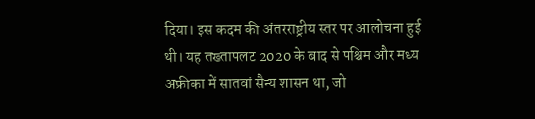दिया। इस कदम की अंतरराष्ट्रीय स्तर पर आलोचना हुई थी। यह तख्तापलट 2020 के बाद से पश्चिम और मध्य अफ्रीका में सातवां सैन्य शासन था, जो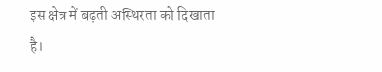इस क्षेत्र में बढ़ती अस्थिरता को दिखाता है।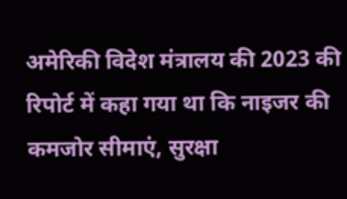अमेरिकी विदेश मंत्रालय की 2023 की रिपोर्ट में कहा गया था कि नाइजर की कमजोर सीमाएं, सुरक्षा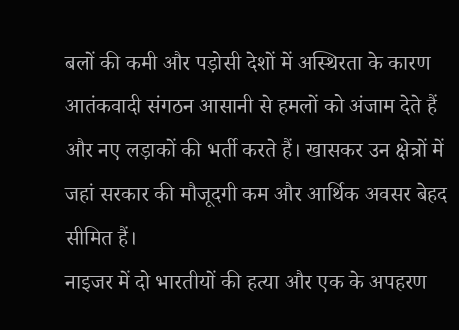बलों की कमी और पड़ोसी देशों में अस्थिरता के कारण आतंकवादी संगठन आसानी से हमलों को अंजाम देते हैं और नए लड़ाकों की भर्ती करते हैं। खासकर उन क्षेत्रों में जहां सरकार की मौजूदगी कम और आर्थिक अवसर बेहद सीमित हैं।
नाइजर में दो भारतीयों की हत्या और एक के अपहरण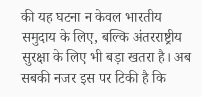की यह घटना न केवल भारतीय समुदाय के लिए, बल्कि अंतरराष्ट्रीय सुरक्षा के लिए भी बड़ा खतरा है। अब सबकी नजर इस पर टिकी है कि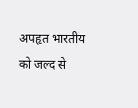अपहृत भारतीय को जल्द से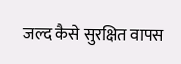जल्द कैसे सुरक्षित वापस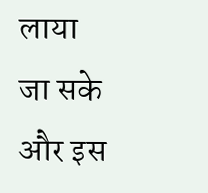लाया जा सके और इस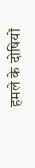हमले के दोषियों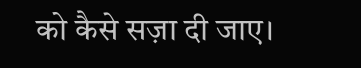को कैसे सज़ा दी जाए।